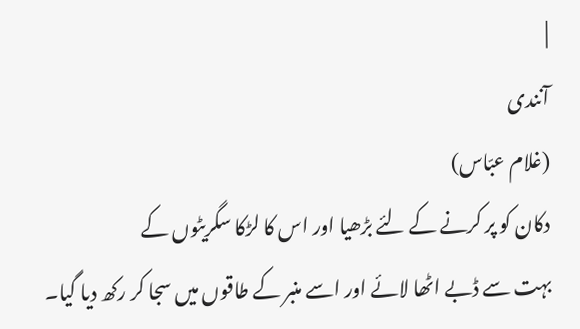|
آنندی
(غلام عبّاس)
دکان کو پر کرنے کے لئے بڑھیا اور اس کا لڑکا سگریٹوں کے
بہت سے ڈبے اٹھا لائے اور اسے منبر کے طاقوں میں سجا کر رکھ دیا گیا۔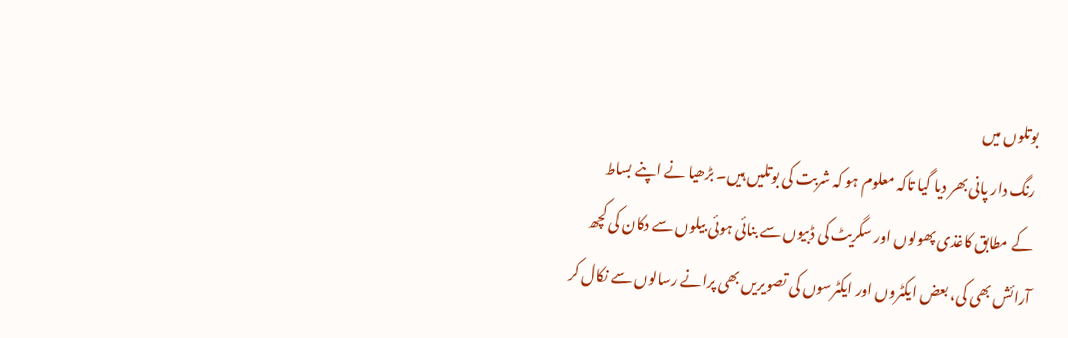بوتلوں میں
رنگ دار پانی بھر دیا گیا تاکہ معلوم ہو کہ شربت کی بوتلیں ہیں۔ بڑھیا نے اپنے بساط
کے مطابق کاغذی پھولوں اور سگریٹ کی ڈبیوں سے بنائی ہوئی بیلوں سے دکان کی کچھ
آرائش بھی کی، بعض ایکٹروں اور ایکٹرسوں کی تصویریں بھی پرانے رسالوں سے نکال کر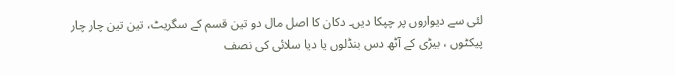لئی سے دیواروں پر چپکا دیں۔ دکان کا اصل مال دو تین قسم کے سگریٹ، تین تین چار چار
پیکٹوں ، بیڑی کے آٹھ دس بنڈلوں یا دیا سلائی کی نصف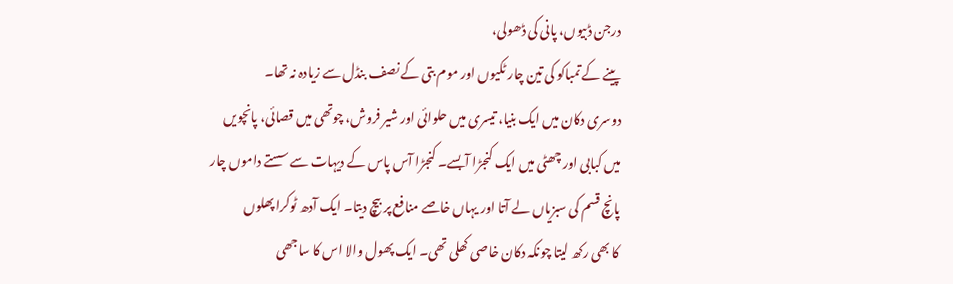درجن ڈبیوں، پانی کی ڈھولی،
پینے کے تمباکو کی تین چار ٹکیوں اور موم بتی کے نصف بنڈل سے زیادہ نہ تھا۔
دوسری دکان میں ایک بنیا، تیسری میں حلوائی اور شیر فروش، چوتھی میں قصائی، پانچویں
میں کبابی اور چھٹی میں ایک کنجڑا آبسے۔ کنجڑا آس پاس کے دیہات سے سستے داموں چار
پانچ قسم کی سبزیاں لے آتا اور یہاں خاصے منافع پر بیچ دیتا۔ ایک آدھ ٹوکرا پھلوں
کا بھی رکھ لیتا چونکہ دکان خاصی کھلی تھی۔ ایک پھول والا اس کا ساجھی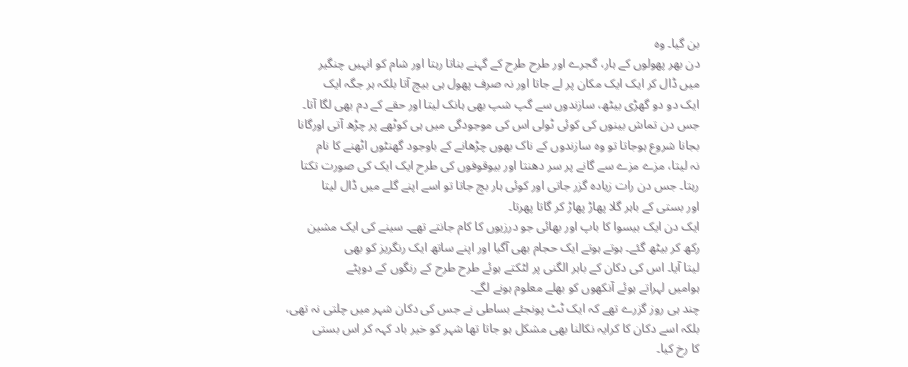بن گیا۔ وہ
دن بھر پھولوں کے ہار، گجرے اور طرح طرح کے گہنے بناتا رہتا اور شام کو انہیں چنگیر
میں ڈال کر ایک ایک مکان پر لے جاتا اور نہ صرف پھول ہی بیچ آتا بلکہ ہر جگہ ایک
ایک دو دو گھڑی بیٹھ، سازندوں سے گپ شپ بھی ہانک لیتا اور حقے کے دم بھی لگا آتا۔
جس دن تماش بینوں کی کوئی ٹولی اس کی موجودگی میں ہی کوٹھے پر چڑھ آتی اورگانا
بجانا شروع ہوجاتا تو وہ سازندوں کے ناک بھوں چڑھانے کے باوجود گھنٹوں اٹھنے کا نام
نہ لیتا، مزے مزے سے گانے پر سر دھنتا اور بیوقوفوں کی طرح ایک ایک کی صورت تکتا
رہتا۔ جس دن رات زیادہ گزر جاتی اور کوئی ہار بچ جاتا تو اسے اپنے گلے میں ڈال لیتا
اور بستی کے باہر گلا پھاڑ پھاڑ کر گاتا پھرتا۔
ایک دن ایک بیسوا کا باپ اور بھائی جو درزیوں کا کام جانتے تھے۔ سینے کی ایک مشین
رکھ کر بیٹھ گئے۔ ہوتے ہوتے ایک حجام بھی آگیا اور اپنے ساتھ ایک رنگریز کو بھی
لیتا آیا۔ اس کی دکان کے باہر الگنی پر لٹکتے ہوئے طرح طرح کے رنگوں کے دوپٹے
ہوامیں لہراتے ہوئے آنکھوں کو بھلے معلوم ہونے لگے۔
چند ہی روز گزرے تھے کہ ایک ٹٹ پونجئے بساطی نے جس کی دکان شہر میں چلتی نہ تھی،
بلکہ اسے دکان کا کرایہ نکالنا بھی مشکل ہو جاتا تھا شہر کو خیر باد کہہ کر اس بستی
کا رخ کیا۔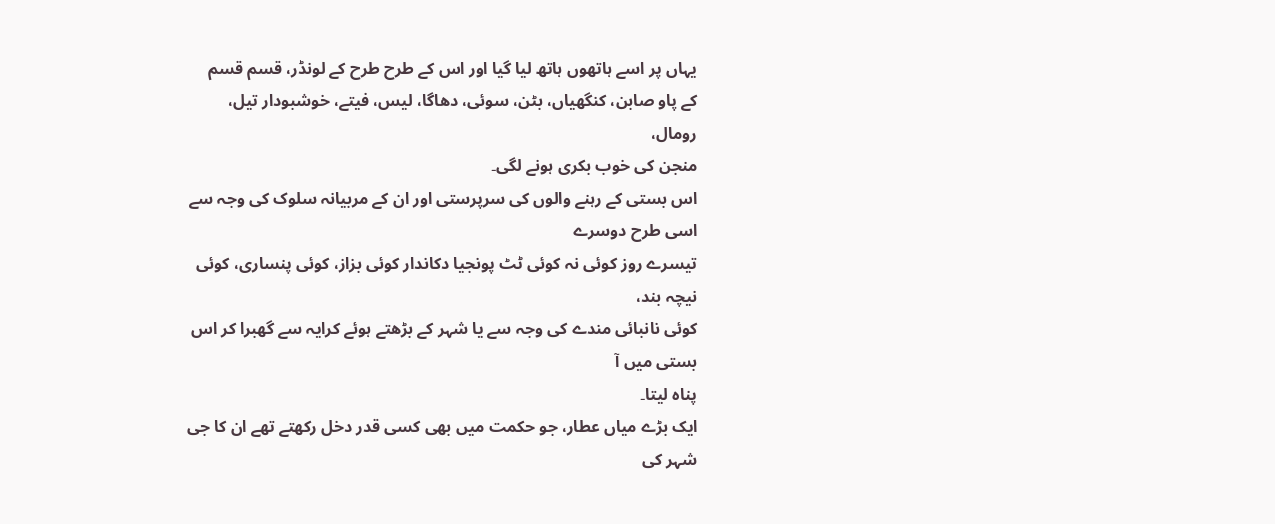یہاں پر اسے ہاتھوں ہاتھ لیا گیا اور اس کے طرح طرح کے لونڈر، قسم قسم
کے پاو صابن، کنگھیاں، بٹن، سوئی، دھاگا، لیس، فیتے، خوشبودار تیل، رومال،
منجن کی خوب بکری ہونے لگی۔
اس بستی کے رہنے والوں کی سرپرستی اور ان کے مربیانہ سلوک کی وجہ سے اسی طرح دوسرے
تیسرے روز کوئی نہ کوئی ٹٹ پونجیا دکاندار کوئی بزاز، کوئی پنساری، کوئی نیچہ بند،
کوئی نانبائی مندے کی وجہ سے یا شہر کے بڑھتے ہوئے کرایہ سے گھبرا کر اس بستی میں آ
پناہ لیتا۔
ایک بڑے میاں عطار، جو حکمت میں بھی کسی قدر دخل رکھتے تھے ان کا جی شہر کی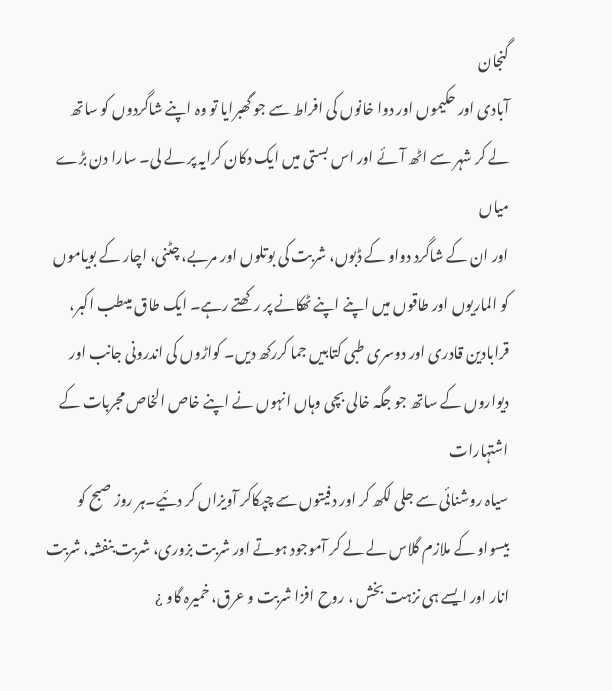گنجان
آبادی اور حکیموں اور دوا خانوں کی افراط سے جو گھبرایا تو وہ اپنے شاگردوں کو ساتھ
لے کر شہر سے اٹھ آئے اور اس بستی میں ایک دکان کرایہ پر لے لی۔ سارا دن بڑے میاں
اور ان کے شاگرد دواو کے ڈبوں، شربت کی بوتلوں اور مربے، چٹنی، اچار کے بویاموں
کو الماریوں اور طاقوں میں اپنے اپنے ٹھکانے پر رکھتے رہے۔ ایک طاق میںطب اکبر،
قرابادین قادری اور دوسری طبی کتابیں جما کررکھ دیں۔ کواڑوں کی اندرونی جانب اور
دیواروں کے ساتھ جو جگہ خالی بچی وہاں انہوں نے اپنے خاص الخاص مجربات کے اشتہارات
سیاہ روشنائی سے جلی لکھ کر اور دفیتوں سے چپکاکر آویزاں کر دئیے۔ہر روز صبح کو
بیسواو کے ملازم گلاس لے لے کر آموجود ہوتے اور شربت بزوری، شربت بنفشہ، شربت
انار اور ایسے ہی نزہت بخش ، روح افزا شربت و عرق، خمیرہ گاو ¿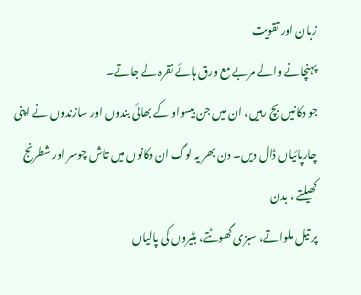زبان اور تقویت
پہنچانے والے مربے مع ورق ہائے نقرہ لے جاتے۔
جو دکانیں بچ رہیں، ان میں جن بیسواو کے بھائی بندوں اور سازندوں نے اپنی
چارپائیاں ڈال دیں۔ دن بھر یہ لوگ ان دکانوں میں تاش چوسر اور شطرنج کھیلتے ، بدن
پر تیل ملواتے، سبزی گھوٹتے، بٹیروں کی پالیاں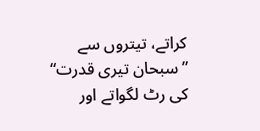کراتے، تیتروں سے ”سبحان تیری قدرت“
کی رٹ لگواتے اور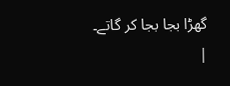گھڑا بجا بجا کر گاتے۔
|